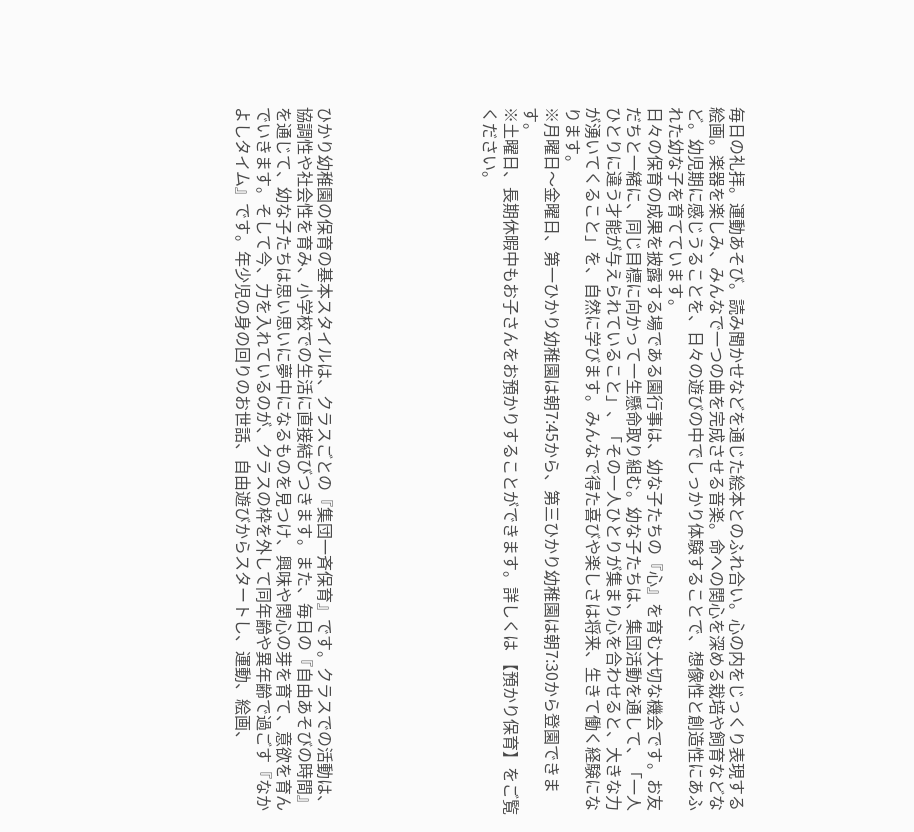毎日の礼拝。運動あそび。読み聞かせなどを通じた絵本とのふれ合い。心の内をじっくり表現する絵画。楽器を楽しみ、みんなで一つの曲を完成させる音楽。命への関心を深める栽培や飼育などなど。幼児期に感じうることを、日々の遊びの中でしっかり体験することで、想像性と創造性にあふれた幼な子を育てています。
日々の保育の成果を披露する場である園行事は、幼な子たちの『心』を育む大切な機会です。お友だちと一緒に、同じ目標に向かって一生懸命取り組む。幼な子たちは、集団活動を通して、「一人ひとりに違う才能が与えられていること」、「その一人ひとりが集まり心を合わせると、大きな力が湧いてくること」を、自然に学びます。みんなで得た喜びや楽しさは将来、生きて働く経験になります。
※月曜日〜金曜日、第一ひかり幼稚園は朝7:45から、第三ひかり幼稚園は朝7:30から登園できます。
※土曜日、長期休暇中もお子さんをお預かりすることができます。詳しくは 【預かり保育】をご覧ください。







ひかり幼稚園の保育の基本スタイルは、クラスごとの『集団一斉保育』です。クラスでの活動は、協調性や社会性を育み、小学校での生活に直接結びつきます。また、毎日の『自由あそびの時間』を通じて、幼な子たちは思い思いに夢中になるものを見つけ、興味や関心の芽を育て、意欲を育んでいきます。そして今、力を入れているのが、クラスの枠を外して同年齢や異年齢で過ごす『なかよしタイム』です。年少児の身の回りのお世話、自由遊びからスタートし、運動、絵画、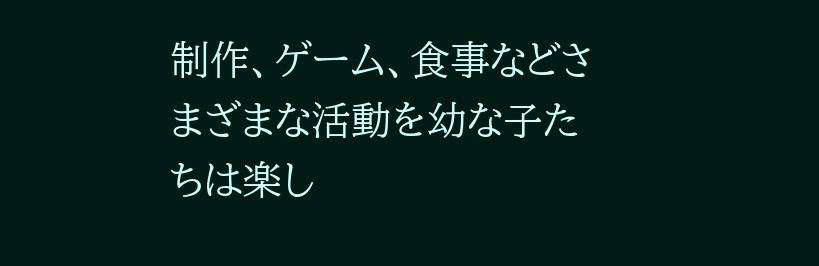制作、ゲーム、食事などさまざまな活動を幼な子たちは楽し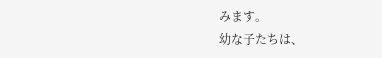みます。
幼な子たちは、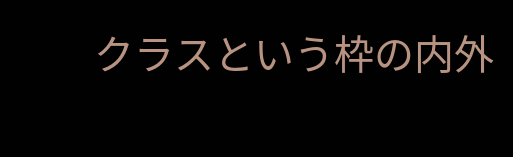クラスという枠の内外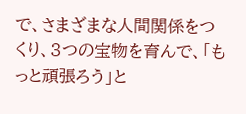で、さまざまな人間関係をつくり、3つの宝物を育んで、「もっと頑張ろう」と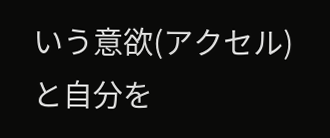いう意欲(アクセル)と自分を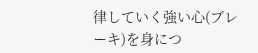律していく強い心(ブレーキ)を身につ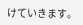けていきます。